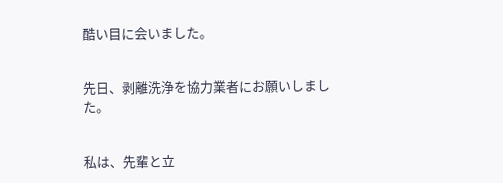酷い目に会いました。


先日、剥離洗浄を協力業者にお願いしました。


私は、先輩と立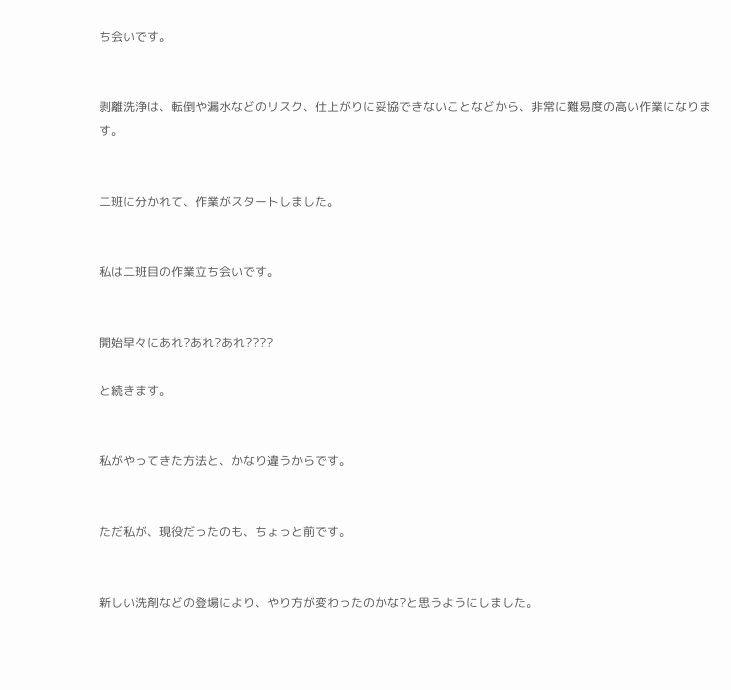ち会いです。


剥離洗浄は、転倒や漏水などのリスク、仕上がりに妥協できないことなどから、非常に難易度の高い作業になります。


二班に分かれて、作業がスタートしました。


私は二班目の作業立ち会いです。


開始早々にあれ?あれ?あれ????

と続きます。


私がやってきた方法と、かなり違うからです。


ただ私が、現役だったのも、ちょっと前です。


新しい洗剤などの登場により、やり方が変わったのかな?と思うようにしました。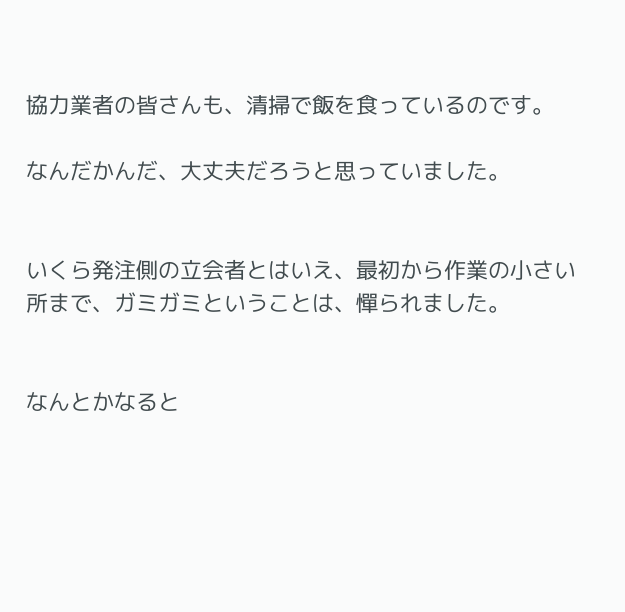協力業者の皆さんも、清掃で飯を食っているのです。

なんだかんだ、大丈夫だろうと思っていました。


いくら発注側の立会者とはいえ、最初から作業の小さい所まで、ガミガミということは、憚られました。


なんとかなると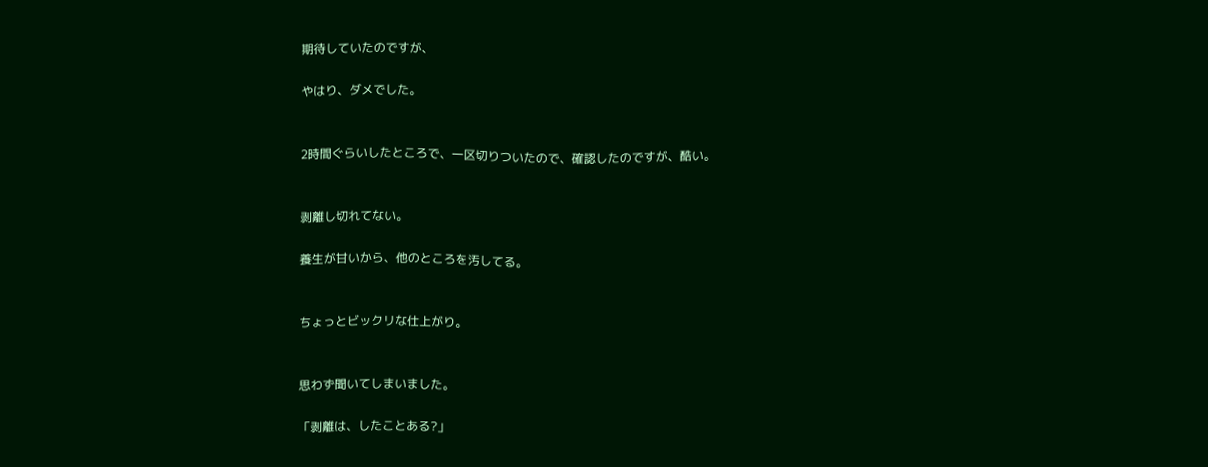期待していたのですが、

やはり、ダメでした。


2時間ぐらいしたところで、一区切りついたので、確認したのですが、酷い。


剥離し切れてない。

養生が甘いから、他のところを汚してる。


ちょっとビックリな仕上がり。


思わず聞いてしまいました。

「剥離は、したことある?」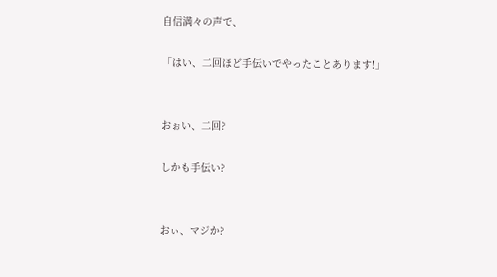自信満々の声で、

「はい、二回ほど手伝いでやったことあります!」


おぉい、二回?

しかも手伝い?


おぃ、マジか?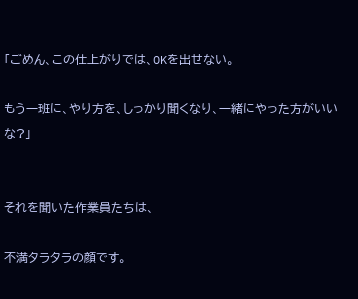「ごめん、この仕上がりでは、OKを出せない。

もう一班に、やり方を、しっかり聞くなり、一緒にやった方がいいな?」


それを聞いた作業員たちは、

不満タラタラの顔です。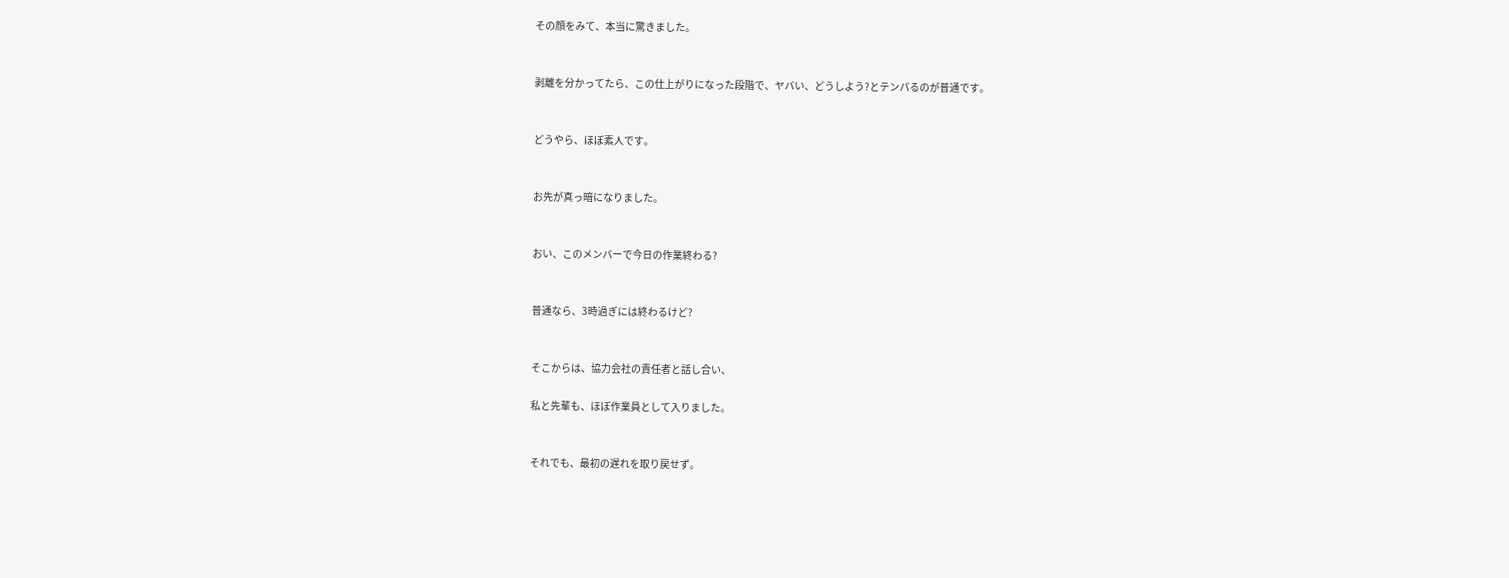その顔をみて、本当に驚きました。


剥離を分かってたら、この仕上がりになった段階で、ヤバい、どうしよう?とテンパるのが普通です。


どうやら、ほぼ素人です。


お先が真っ暗になりました。


おい、このメンバーで今日の作業終わる?


普通なら、3時過ぎには終わるけど?


そこからは、協力会社の責任者と話し合い、

私と先輩も、ほぼ作業員として入りました。


それでも、最初の遅れを取り戻せず。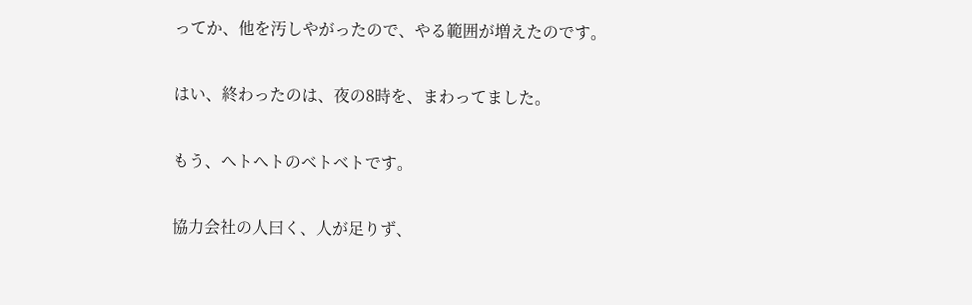ってか、他を汚しやがったので、やる範囲が増えたのです。


はい、終わったのは、夜の8時を、まわってました。


もう、ヘトヘトのベトベトです。


協力会社の人曰く、人が足りず、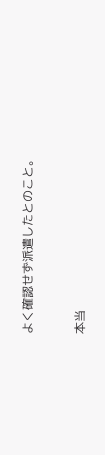よく確認せず派遣したとのこと。


本当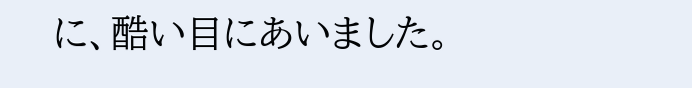に、酷い目にあいました。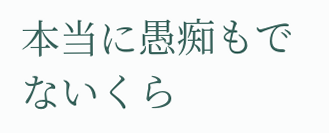本当に愚痴もでないくら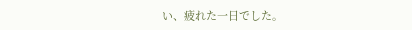い、疲れた一日でした。